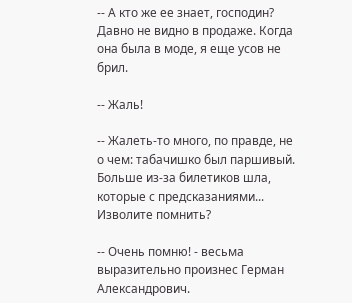-- А кто же ее знает, господин? Давно не видно в продаже. Когда она была в моде, я еще усов не брил.

-- Жаль!

-- Жалеть-то много, по правде, не о чем: табачишко был паршивый. Больше из-за билетиков шла, которые с предсказаниями... Изволите помнить?

-- Очень помню! - весьма выразительно произнес Герман Александрович.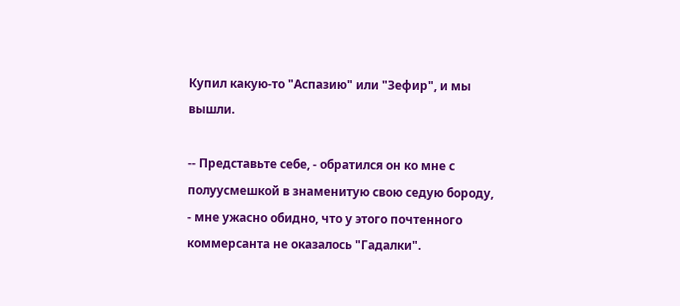Купил какую-то "Аспазию" или "Зефир", и мы вышли.

-- Представьте себе, - обратился он ко мне с полуусмешкой в знаменитую свою седую бороду, - мне ужасно обидно, что у этого почтенного коммерсанта не оказалось "Гадалки".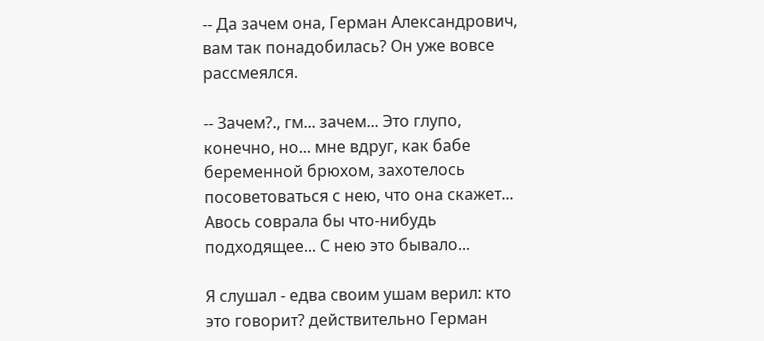-- Да зачем она, Герман Александрович, вам так понадобилась? Он уже вовсе рассмеялся.

-- Зачем?., гм... зачем... Это глупо, конечно, но... мне вдруг, как бабе беременной брюхом, захотелось посоветоваться с нею, что она скажет... Авось соврала бы что-нибудь подходящее... С нею это бывало...

Я слушал - едва своим ушам верил: кто это говорит? действительно Герман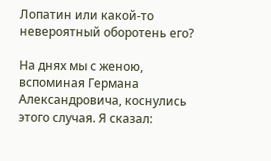Лопатин или какой-то невероятный оборотень его?

На днях мы с женою, вспоминая Германа Александровича, коснулись этого случая. Я сказал: